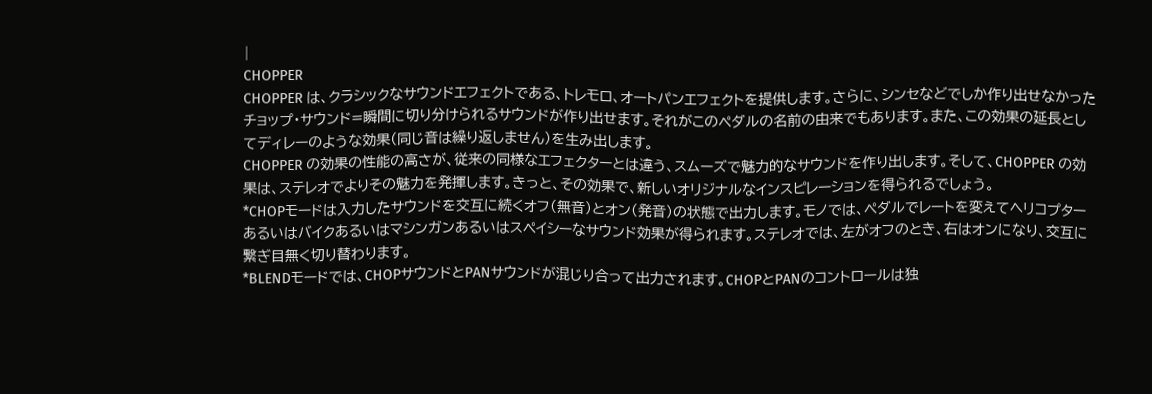|
CHOPPER
CHOPPER は、クラシックなサウンドエフェクトである、トレモロ、オートパンエフェクトを提供します。さらに、シンセなどでしか作り出せなかったチョップ・サウンド=瞬間に切り分けられるサウンドが作り出せます。それがこのペダルの名前の由来でもあります。また、この効果の延長としてディレーのような効果(同じ音は繰り返しません)を生み出します。
CHOPPER の効果の性能の高さが、従来の同様なエフェクターとは違う、スムーズで魅力的なサウンドを作り出します。そして、CHOPPER の効果は、ステレオでよりその魅力を発揮します。きっと、その効果で、新しいオリジナルなインスピレーションを得られるでしょう。
*CHOPモードは入力したサウンドを交互に続くオフ(無音)とオン(発音)の状態で出力します。モノでは、ペダルでレートを変えてヘリコプターあるいはバイクあるいはマシンガンあるいはスペイシーなサウンド効果が得られます。ステレオでは、左がオフのとき、右はオンになり、交互に繋ぎ目無く切り替わります。
*BLENDモードでは、CHOPサウンドとPANサウンドが混じり合って出力されます。CHOPとPANのコントロールは独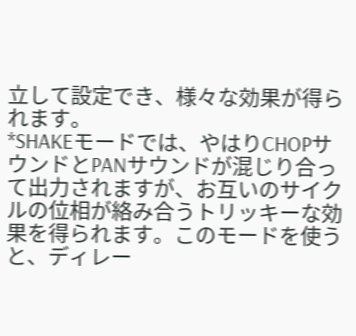立して設定でき、様々な効果が得られます。
*SHAKEモードでは、やはりCHOPサウンドとPANサウンドが混じり合って出力されますが、お互いのサイクルの位相が絡み合うトリッキーな効果を得られます。このモードを使うと、ディレー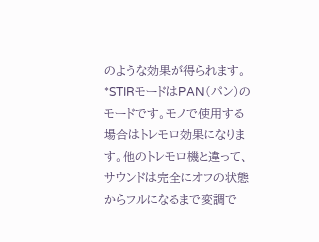のような効果が得られます。
*STIRモードはPAN(パン)のモードです。モノで使用する場合はトレモロ効果になります。他のトレモロ機と違って、サウンドは完全にオフの状態からフルになるまで変調で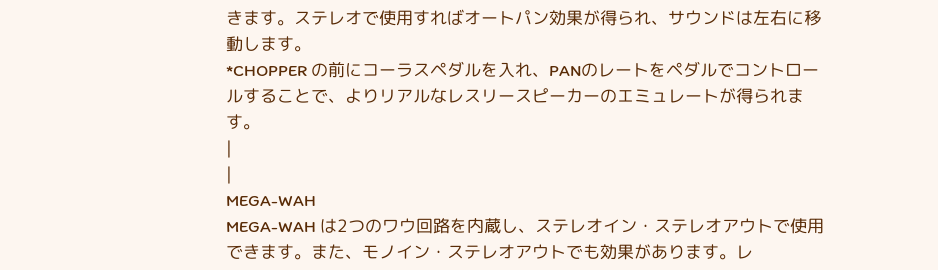きます。ステレオで使用すればオートパン効果が得られ、サウンドは左右に移動します。
*CHOPPER の前にコーラスペダルを入れ、PANのレートをペダルでコントロールすることで、よりリアルなレスリースピーカーのエミュレートが得られます。
|
|
MEGA-WAH
MEGA-WAH は2つのワウ回路を内蔵し、ステレオイン・ステレオアウトで使用できます。また、モノイン・ステレオアウトでも効果があります。レ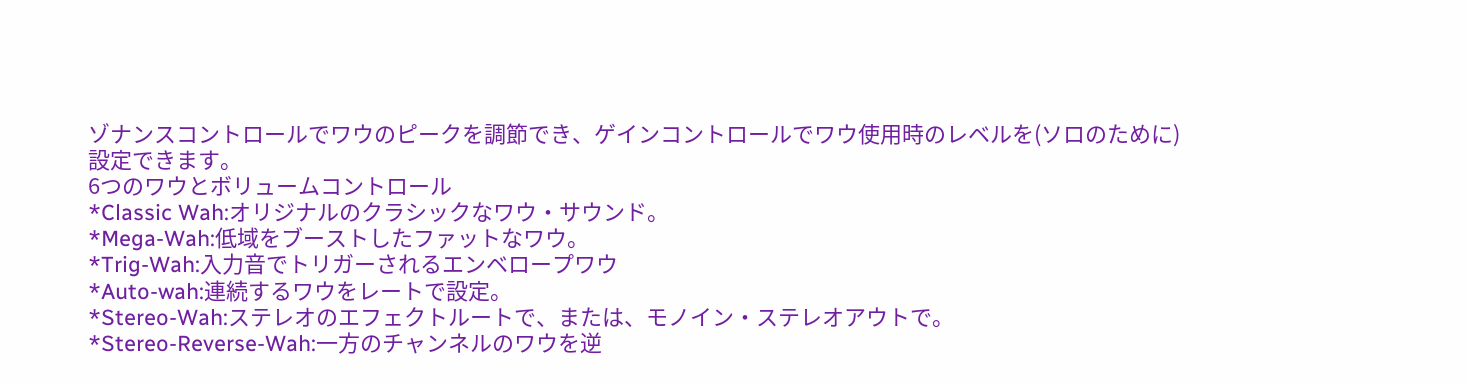ゾナンスコントロールでワウのピークを調節でき、ゲインコントロールでワウ使用時のレベルを(ソロのために)設定できます。
6つのワウとボリュームコントロール
*Classic Wah:オリジナルのクラシックなワウ・サウンド。
*Mega-Wah:低域をブーストしたファットなワウ。
*Trig-Wah:入力音でトリガーされるエンベロープワウ
*Auto-wah:連続するワウをレートで設定。
*Stereo-Wah:ステレオのエフェクトルートで、または、モノイン・ステレオアウトで。
*Stereo-Reverse-Wah:一方のチャンネルのワウを逆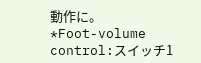動作に。
*Foot-volume control:スイッチ1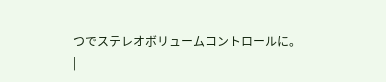つでステレオボリュームコントロールに。
|